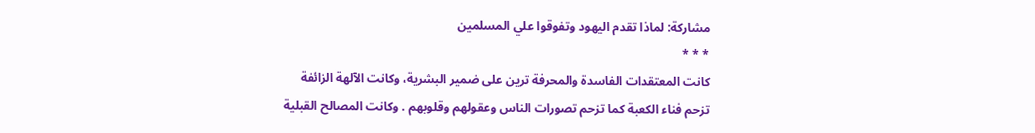مشاركة: لماذا تقدم اليهود وتفوقوا علي المسلمين
* * *
كانت المعتقدات الفاسدة والمحرفة ترين على ضمير البشرية، وكانت الآلهة الزائفة تزحم فناء الكعبة كما تزحم تصورات الناس وعقولهم وقلوبهم . وكانت المصالح القبلية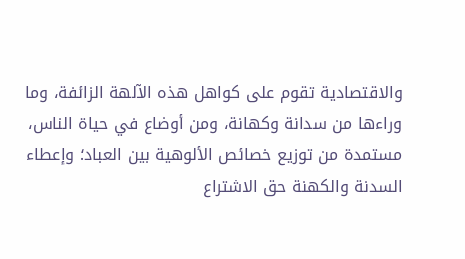والاقتصادية تقوم على كواهل هذه الآلهة الزائفة، وما وراءها من سدانة وكهانة، ومن أوضاع في حياة الناس، مستمدة من توزيع خصائص الألوهية بين العباد؛ وإعطاء السدنة والكهنة حق الاشتراع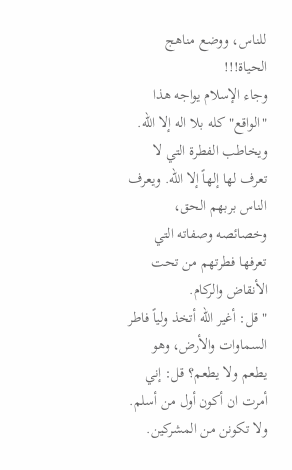للناس، ووضع مناهج الحياة!!!
وجاء الإسلام يواجه هذا "الواقع" كله بلا اله إلا الله. ويخاطب الفطرة التي لا تعرف لها إلهاً إلا الله. ويعرف الناس بربهم الحق، وخصائصه وصفاته التي تعرفها فطرتهم من تحت الأنقاض والركام.
" قل: أغير الله أتخذ ولياً فاطر السماوات والأرض، وهو يطعم ولا يطعم؟ قل: إني أمرت ان أكون أول من أسلم. ولا تكونن من المشركين.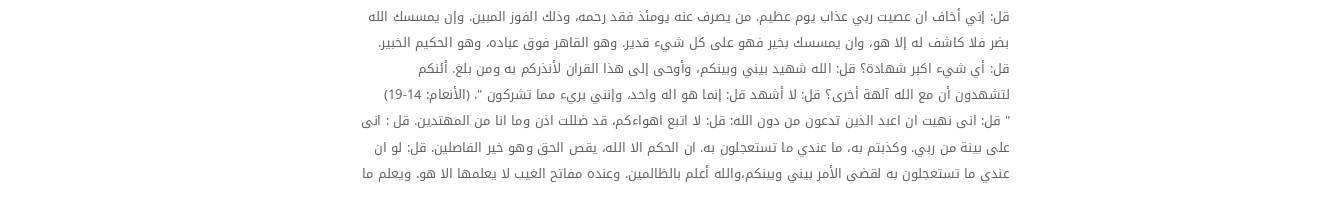قل: إني أخاف ان عصيت ربي عذاب يوم عظيم. من يصرف عنه يومئذ فقد رحمه، وذلك الفوز المبين. وإن يمسسك الله بضر فلا كاشف له إلا هو، وان يمسسك بخير فهو على كل شيء قدير. وهو القاهر فوق عباده، وهو الحكيم الخبير. قل: أي شيء اكبر شهادة؟ قل: الله شهيد بيني وبينكم، وأوحى إلى هذا القران لأنذركم به ومن بلغ. أئنكم لتشهدون أن مع الله آلهة أخرى؟ قل: لا أشهد قل: إنما هو اله واحد، وإنني بريء مما تشركون ". (الأنعام: 14-19)
" قل: انى نهيت ان اعبد الذين تدعون من دون الله: قل: لا اتبع اهواءكم، قد ضللت اذن وما انا من المهتدين. قل : انى على بينة من ربي. وكذبتم به، ما عندي ما تستعجلون به. ان الحكم الا الله، يقص الحق وهو خير الفاصلين. قل: لو ان عندي ما تستعجلون به لقضى الأمر بيني وبينكم،والله أعلم بالظالمين. وعنده مفاتح الغيب لا يعلمها الا هو. ويعلم ما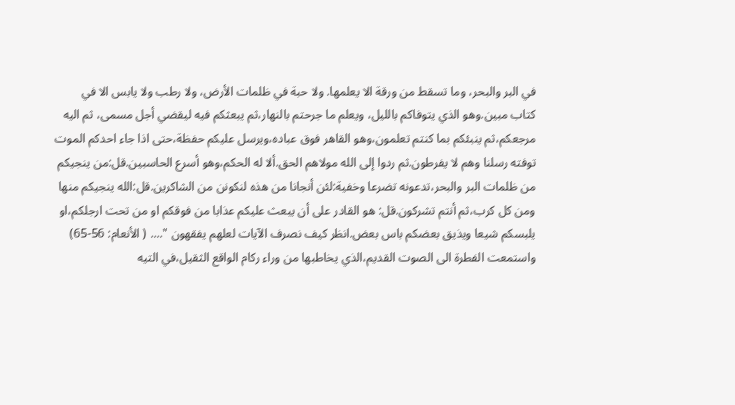في البر والبحر، وما تسقط من ورقة الا يعلمها. ولا حبة في ظلمات الأرض، ولا رطب ولا يابس الا في كتاب مبين.وهو الذي يتوفاكم بالليل، ويعلم ما جرحتم بالنهار،ثم يبعثكم فيه ليقضي أجل مسمى، ثم اليه مرجعكم،ثم ينبئكم بما كنتم تعلمون،وهو القاهر فوق عباده،ويرسل عليكم حفظة،حتى اذا جاء احدكم الموت توفته رسلنا وهم لا يفرطون.ثم ردوا إلى الله مولاهم الحق.ألا له الحكم،وهو أسرع الحاسبين.قل:من ينجيكم من ظلمات البر والبحر،تدعونه تضرعا وخفية:لئن أنجانا من هذه لنكونن من الشاكرين.قل:الله ينجيكم منها ومن كل كرب،ثم أنتم تشركون.قل: هو القادر على أن يبعث عليكم عذابا من فوقكم او من تحت ارجلكم،او يلبسكم شيعا ويذيق بعضكم باس بعض.انظر كيف نصرف الآيات لعلهم يفقهون ".... ( الأنعام: 56-65)
واستمعت الفطرة الى الصوت القديم،الذي يخاطبها من وراء ركام الواقع الثقيل،في التيه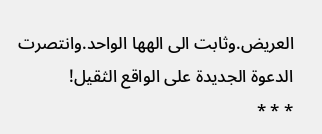العريض.وثابت الى الهها الواحد.وانتصرت الدعوة الجديدة على الواقع الثقيل!
* * *